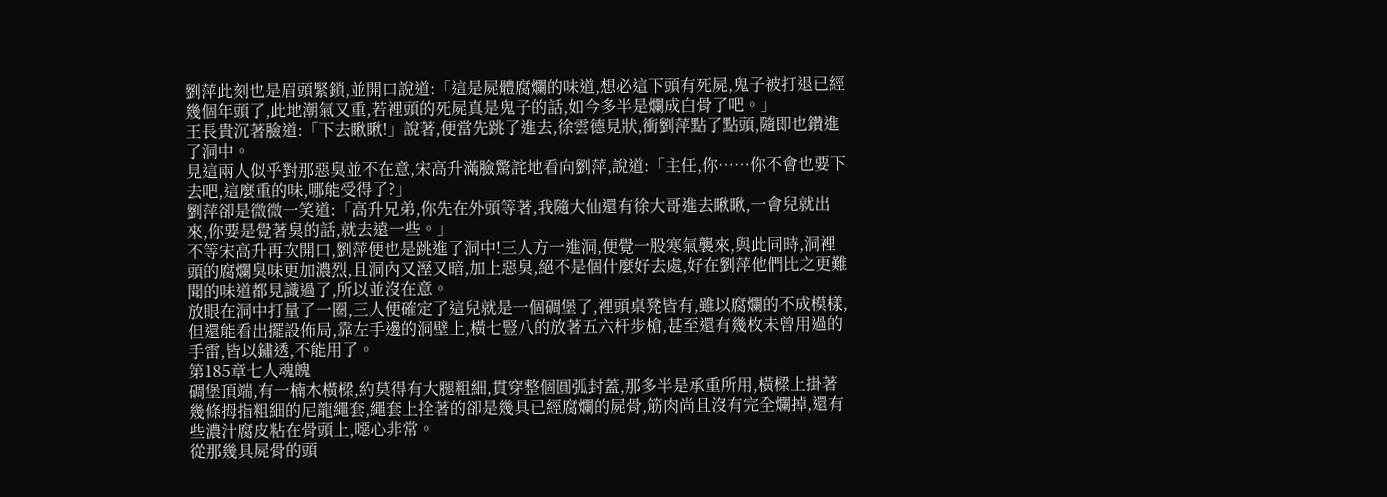劉萍此刻也是眉頭緊鎖,並開口說道:「這是屍體腐爛的味道,想必這下頭有死屍,鬼子被打退已經幾個年頭了,此地潮氣又重,若裡頭的死屍真是鬼子的話,如今多半是爛成白骨了吧。」
王長貴沉著臉道:「下去瞅瞅!」說著,便當先跳了進去,徐雲德見狀,衝劉萍點了點頭,隨即也鑽進了洞中。
見這兩人似乎對那惡臭並不在意,宋高升滿臉驚詫地看向劉萍,說道:「主任,你……你不會也要下去吧,這麼重的味,哪能受得了?」
劉萍卻是微微一笑道:「高升兄弟,你先在外頭等著,我隨大仙還有徐大哥進去瞅瞅,一會兒就出來,你要是覺著臭的話,就去遠一些。」
不等宋高升再次開口,劉萍便也是跳進了洞中!三人方一進洞,便覺一股寒氣襲來,與此同時,洞裡頭的腐爛臭味更加濃烈,且洞內又溼又暗,加上惡臭,絕不是個什麼好去處,好在劉萍他們比之更難聞的味道都見識過了,所以並沒在意。
放眼在洞中打量了一圈,三人便確定了這兒就是一個碉堡了,裡頭桌凳皆有,雖以腐爛的不成模樣,但還能看出擺設佈局,靠左手邊的洞壁上,橫七豎八的放著五六杆步槍,甚至還有幾枚未曾用過的手雷,皆以鏽透,不能用了。
第185章七人魂魄
碉堡頂端,有一楠木橫樑,約莫得有大腿粗細,貫穿整個圓弧封蓋,那多半是承重所用,橫樑上掛著幾條拇指粗細的尼龍繩套,繩套上拴著的卻是幾具已經腐爛的屍骨,筋肉尚且沒有完全爛掉,還有些濃汁腐皮粘在骨頭上,噁心非常。
從那幾具屍骨的頭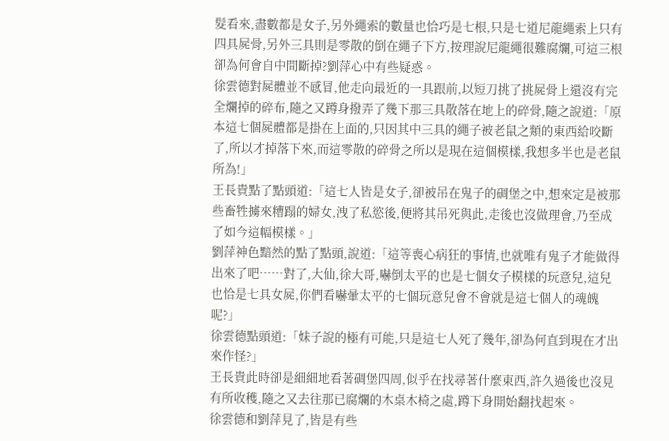髮看來,盡數都是女子,另外繩索的數量也恰巧是七根,只是七道尼龍繩索上只有四具屍骨,另外三具則是零散的倒在繩子下方,按理說尼龍繩很難腐爛,可這三根卻為何會自中間斷掉?劉萍心中有些疑惑。
徐雲德對屍體並不感冒,他走向最近的一具跟前,以短刀挑了挑屍骨上還沒有完全爛掉的碎布,隨之又蹲身撥弄了幾下那三具散落在地上的碎骨,隨之說道:「原本這七個屍體都是掛在上面的,只因其中三具的繩子被老鼠之類的東西給咬斷了,所以才掉落下來,而這零散的碎骨之所以是現在這個模樣,我想多半也是老鼠所為!」
王長貴點了點頭道:「這七人皆是女子,卻被吊在鬼子的碉堡之中,想來定是被那些畜牲擄來糟蹋的婦女,洩了私慾後,便將其吊死與此,走後也沒做理會,乃至成了如今這幅模樣。」
劉萍神色黯然的點了點頭,說道:「這等喪心病狂的事情,也就唯有鬼子才能做得出來了吧……對了,大仙,徐大哥,嚇倒太平的也是七個女子模樣的玩意兒,這兒也恰是七具女屍,你們看嚇暈太平的七個玩意兒會不會就是這七個人的魂魄呢?」
徐雲德點頭道:「妹子說的極有可能,只是這七人死了幾年,卻為何直到現在才出來作怪?」
王長貴此時卻是細細地看著碉堡四周,似乎在找尋著什麼東西,許久過後也沒見有所收穫,隨之又去往那已腐爛的木桌木椅之處,蹲下身開始翻找起來。
徐雲德和劉萍見了,皆是有些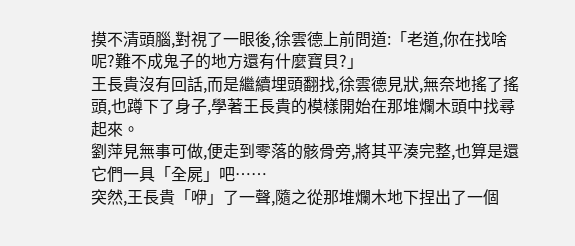摸不清頭腦,對視了一眼後,徐雲德上前問道:「老道,你在找啥呢?難不成鬼子的地方還有什麼寶貝?」
王長貴沒有回話,而是繼續埋頭翻找,徐雲德見狀,無奈地搖了搖頭,也蹲下了身子,學著王長貴的模樣開始在那堆爛木頭中找尋起來。
劉萍見無事可做,便走到零落的骸骨旁,將其平湊完整,也算是還它們一具「全屍」吧……
突然,王長貴「咿」了一聲,隨之從那堆爛木地下捏出了一個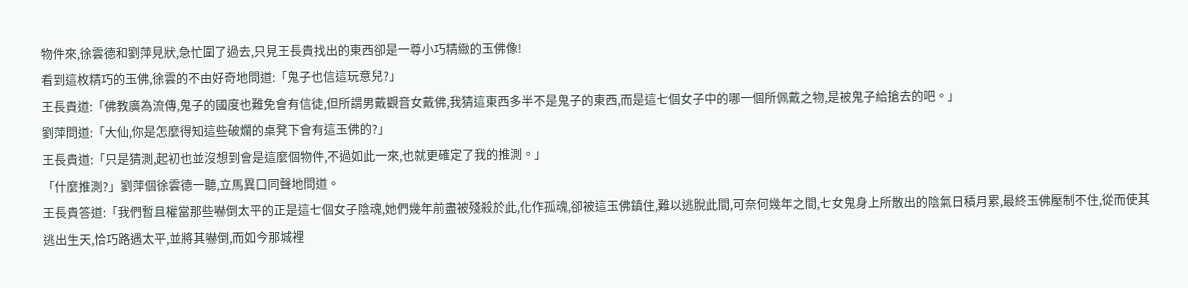物件來,徐雲德和劉萍見狀,急忙圍了過去,只見王長貴找出的東西卻是一尊小巧精緻的玉佛像!
看到這枚精巧的玉佛,徐雲的不由好奇地問道:「鬼子也信這玩意兒?」
王長貴道:「佛教廣為流傳,鬼子的國度也難免會有信徒,但所謂男戴觀音女戴佛,我猜這東西多半不是鬼子的東西,而是這七個女子中的哪一個所佩戴之物,是被鬼子給搶去的吧。」
劉萍問道:「大仙,你是怎麼得知這些破爛的桌凳下會有這玉佛的?」
王長貴道:「只是猜測,起初也並沒想到會是這麼個物件,不過如此一來,也就更確定了我的推測。」
「什麼推測?」劉萍個徐雲德一聽,立馬異口同聲地問道。
王長貴答道:「我們暫且權當那些嚇倒太平的正是這七個女子陰魂,她們幾年前盡被殘殺於此,化作孤魂,卻被這玉佛鎮住,難以逃脫此間,可奈何幾年之間,七女鬼身上所散出的陰氣日積月累,最終玉佛壓制不住,從而使其逃出生天,恰巧路遇太平,並將其嚇倒,而如今那城裡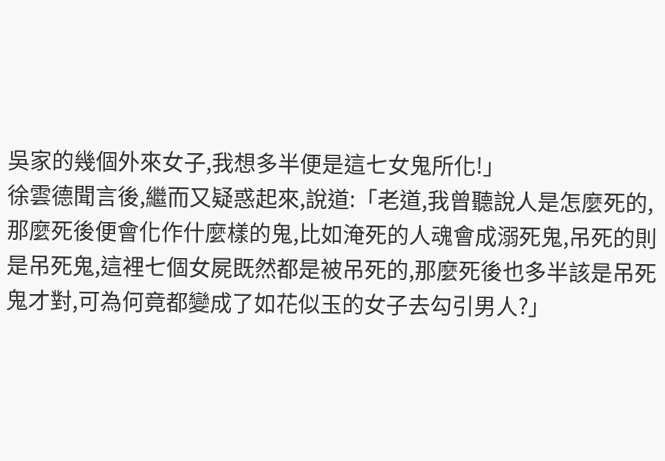吳家的幾個外來女子,我想多半便是這七女鬼所化!」
徐雲德聞言後,繼而又疑惑起來,說道:「老道,我曾聽說人是怎麼死的,那麼死後便會化作什麼樣的鬼,比如淹死的人魂會成溺死鬼,吊死的則是吊死鬼,這裡七個女屍既然都是被吊死的,那麼死後也多半該是吊死鬼才對,可為何竟都變成了如花似玉的女子去勾引男人?」